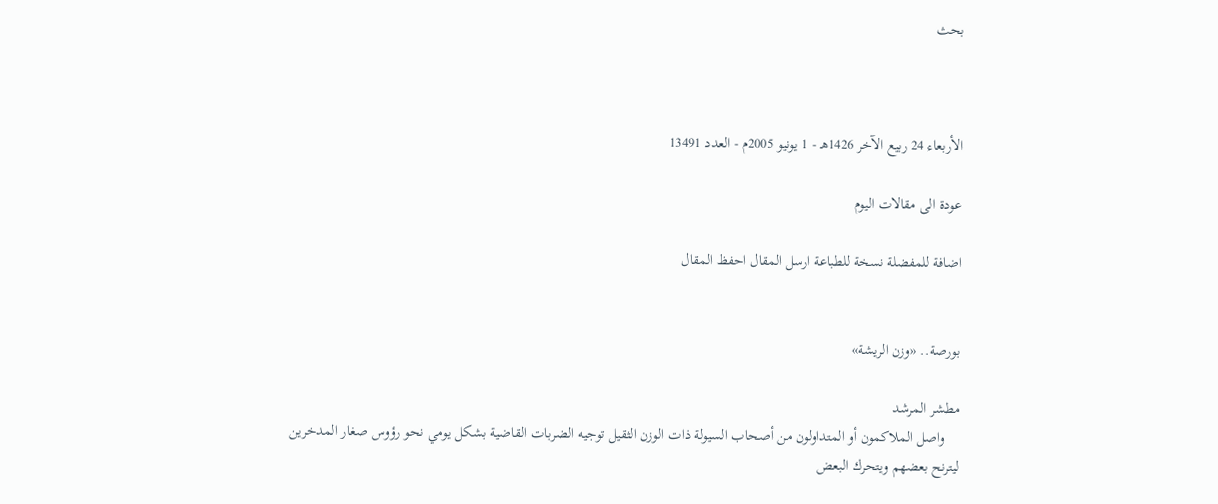بحث



الأربعاء 24 ربيع الآخر 1426هـ - 1 يونيو 2005م - العدد 13491

عودة الى مقالات اليوم

اضافة للمفضلة نسخة للطباعة ارسل المقال احفظ المقال


بورصة.. «وزن الريشة»

مطشر المرشد
    واصل الملاكمون أو المتداولون من أصحاب السيولة ذات الوزن الثقيل توجيه الضربات القاضية بشكل يومي نحو رؤوس صغار المدخرين ليترنح بعضهم ويتحرك البعض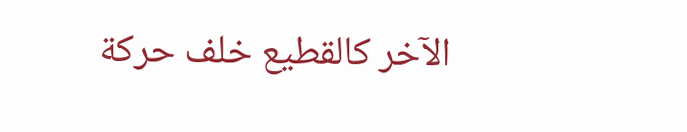الآخر كالقطيع خلف حركة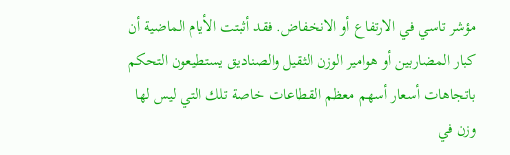مؤشر تاسي في الارتفاع أو الانخفاض. فقد أثبتت الأيام الماضية أن كبار المضاربين أو هوامير الوزن الثقيل والصناديق يستطيعون التحكم باتجاهات أسعار أسهم معظم القطاعات خاصة تلك التي ليس لها وزن في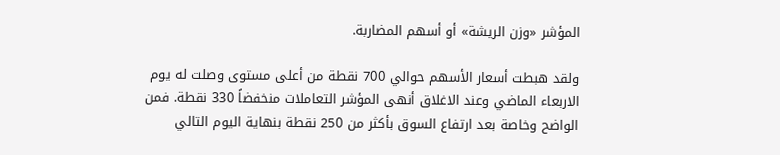المؤشر «وزن الريشة» أو أسهم المضاربة.

ولقد هبطت أسعار الأسهم حوالي 700 نقطة من أعلى مستوى وصلت له يوم الاربعاء الماضي وعند الاغلاق أنهى المؤشر التعاملات منخفضاً 330 نقطة. فمن الواضح وخاصة بعد ارتفاع السوق بأكثر من 250 نقطة بنهاية اليوم التالي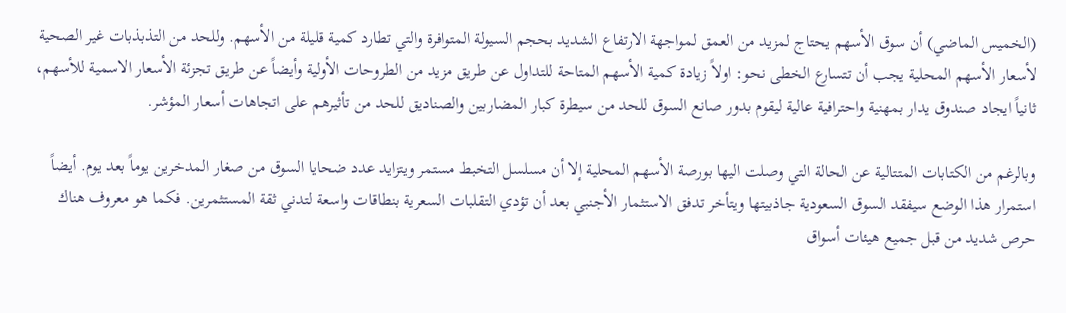(الخميس الماضي) أن سوق الأسهم يحتاج لمزيد من العمق لمواجهة الارتفاع الشديد بحجم السيولة المتوافرة والتي تطارد كمية قليلة من الأسهم. وللحد من التذبذبات غير الصحية لأسعار الأسهم المحلية يجب أن تتسارع الخطى نحو: اولاً زيادة كمية الأسهم المتاحة للتداول عن طريق مزيد من الطروحات الأولية وأيضاً عن طريق تجزئة الأسعار الاسمية للأسهم، ثانياً ايجاد صندوق يدار بمهنية واحترافية عالية ليقوم بدور صانع السوق للحد من سيطرة كبار المضاربين والصناديق للحد من تأثيرهم على اتجاهات أسعار المؤشر.

وبالرغم من الكتابات المتتالية عن الحالة التي وصلت اليها بورصة الأسهم المحلية إلا أن مسلسل التخبط مستمر ويتزايد عدد ضحايا السوق من صغار المدخرين يوماً بعد يوم. أيضاً استمرار هذا الوضع سيفقد السوق السعودية جاذبيتها ويتأخر تدفق الاستثمار الأجنبي بعد أن تؤدي التقلبات السعرية بنطاقات واسعة لتدني ثقة المستثمرين. فكما هو معروف هناك حرص شديد من قبل جميع هيئات أسواق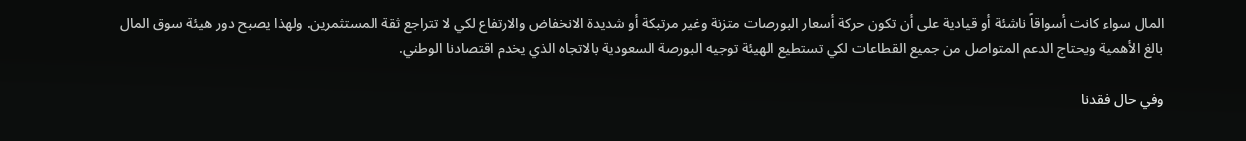المال سواء كانت أسواقاً ناشئة أو قيادية على أن تكون حركة أسعار البورصات متزنة وغير مرتبكة أو شديدة الانخفاض والارتفاع لكي لا تتراجع ثقة المستثمرين. ولهذا يصبح دور هيئة سوق المال بالغ الأهمية ويحتاج الدعم المتواصل من جميع القطاعات لكي تستطيع الهيئة توجيه البورصة السعودية بالاتجاه الذي يخدم اقتصادنا الوطني.

وفي حال فقدنا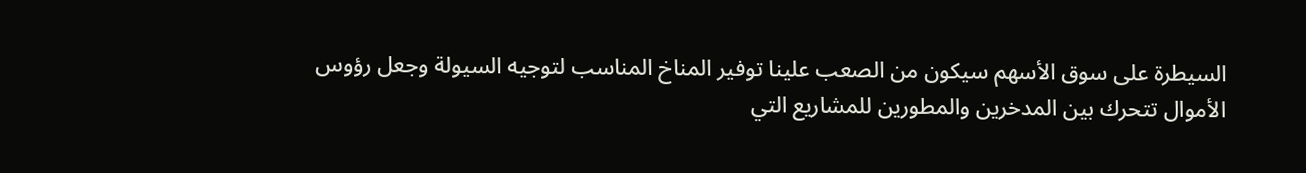السيطرة على سوق الأسهم سيكون من الصعب علينا توفير المناخ المناسب لتوجيه السيولة وجعل رؤوس الأموال تتحرك بين المدخرين والمطورين للمشاريع التي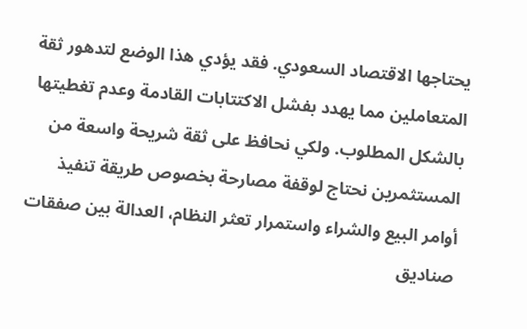يحتاجها الاقتصاد السعودي. فقد يؤدي هذا الوضع لتدهور ثقة المتعاملين مما يهدد بفشل الاكتتابات القادمة وعدم تغطيتها بالشكل المطلوب. ولكي نحافظ على ثقة شريحة واسعة من المستثمرين نحتاج لوقفة مصارحة بخصوص طريقة تنفيذ أوامر البيع والشراء واستمرار تعثر النظام، العدالة بين صفقات صناديق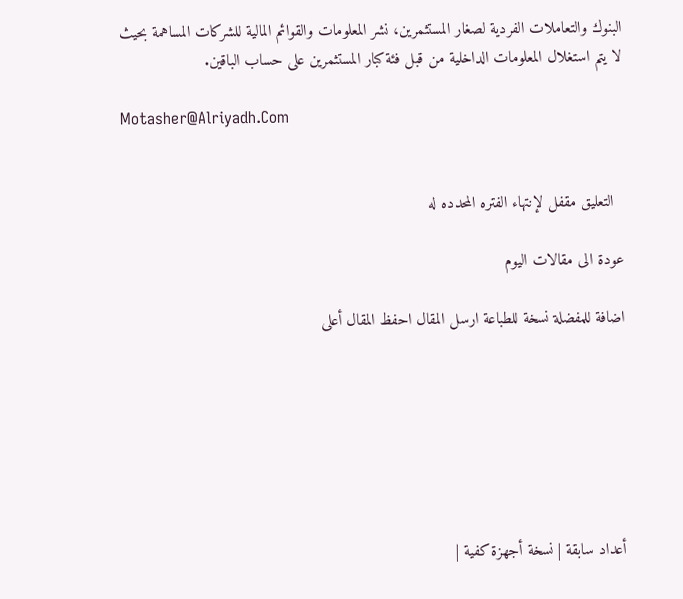البنوك والتعاملات الفردية لصغار المستثمرين، نشر المعلومات والقوائم المالية للشركات المساهمة بحيث لا يتم استغلال المعلومات الداخلية من قبل فئة كبار المستثمرين على حساب الباقين.

Motasher@Alriyadh.Com


  التعليق مقفل لإنتهاء الفتره المحدده له

عودة الى مقالات اليوم

اضافة للمفضلة نسخة للطباعة ارسل المقال احفظ المقال أعلى







أعداد سابقة | نسخة أجهزة كفية |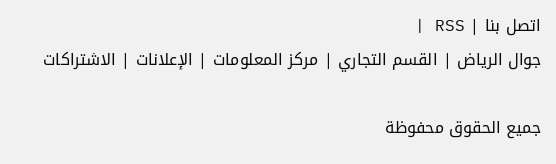اتصل بنا | RSS |
جوال الرياض | القسم التجاري | مركز المعلومات | الإعلانات | الاشتراكات

جميع الحقوق محفوظة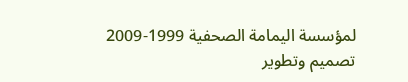لمؤسسة اليمامة الصحفية 1999-2009
تصميم وتطوير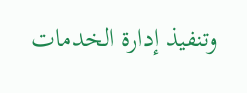وتنفيذ إدارة الخدمات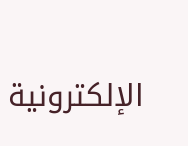الإلكترونية